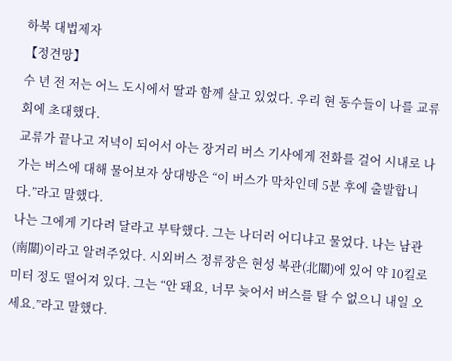하북 대법제자
【정견망】
수 년 전 저는 어느 도시에서 딸과 함께 살고 있었다. 우리 현 동수들이 나를 교류회에 초대했다.
교류가 끝나고 저녁이 되어서 아는 장거리 버스 기사에게 전화를 걸어 시내로 나가는 버스에 대해 물어보자 상대방은 “이 버스가 막차인데 5분 후에 출발합니다.”라고 말했다.
나는 그에게 기다려 달라고 부탁했다. 그는 나더러 어디냐고 물었다. 나는 남관(南關)이라고 알려주었다. 시외버스 정류장은 현성 북관(北關)에 있어 약 10킬로미터 정도 떨어져 있다. 그는 “안 돼요, 너무 늦어서 버스를 탈 수 없으니 내일 오세요.”라고 말했다.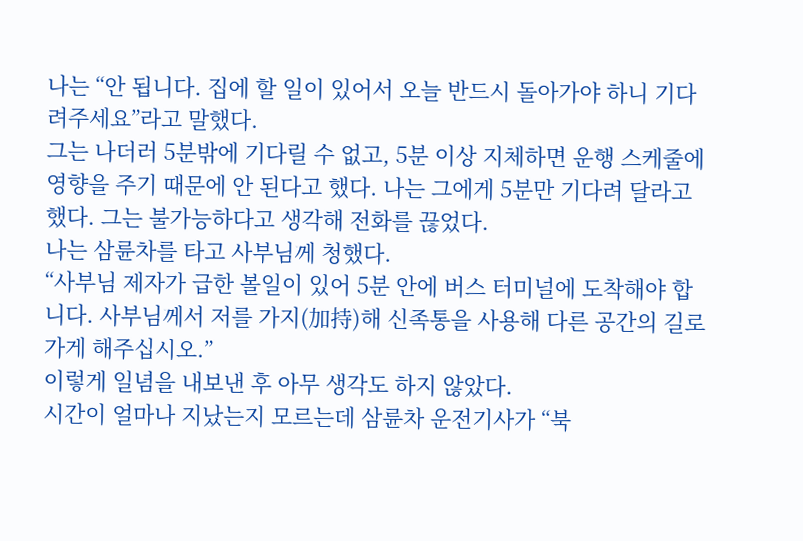나는 “안 됩니다. 집에 할 일이 있어서 오늘 반드시 돌아가야 하니 기다려주세요”라고 말했다.
그는 나더러 5분밖에 기다릴 수 없고, 5분 이상 지체하면 운행 스케줄에 영향을 주기 때문에 안 된다고 했다. 나는 그에게 5분만 기다려 달라고 했다. 그는 불가능하다고 생각해 전화를 끊었다.
나는 삼륜차를 타고 사부님께 청했다.
“사부님 제자가 급한 볼일이 있어 5분 안에 버스 터미널에 도착해야 합니다. 사부님께서 저를 가지(加持)해 신족통을 사용해 다른 공간의 길로 가게 해주십시오.”
이렇게 일념을 내보낸 후 아무 생각도 하지 않았다.
시간이 얼마나 지났는지 모르는데 삼륜차 운전기사가 “북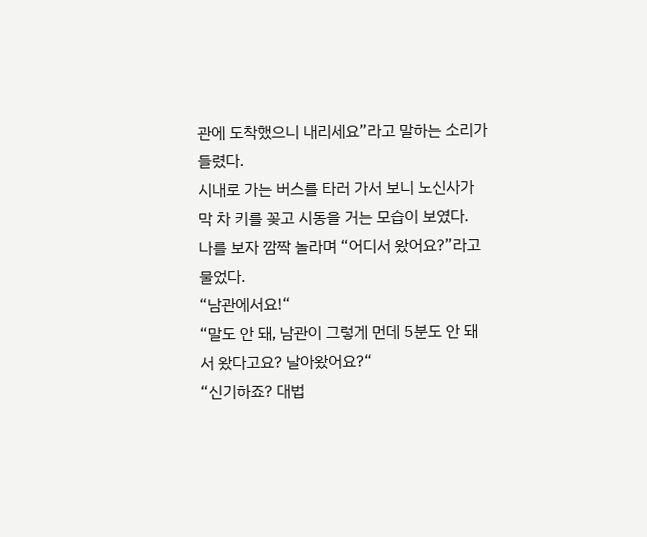관에 도착했으니 내리세요”라고 말하는 소리가 들렸다.
시내로 가는 버스를 타러 가서 보니 노신사가 막 차 키를 꽂고 시동을 거는 모습이 보였다.
나를 보자 깜짝 놀라며 “어디서 왔어요?”라고 물었다.
“남관에서요!“
“말도 안 돼, 남관이 그렇게 먼데 5분도 안 돼서 왔다고요? 날아왔어요?“
“신기하죠? 대법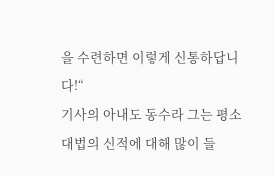을 수련하면 이렇게 신통하답니다!“
기사의 아내도 동수라 그는 평소 대법의 신적에 대해 많이 들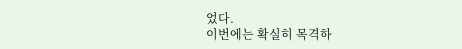었다.
이번에는 확실히 목격하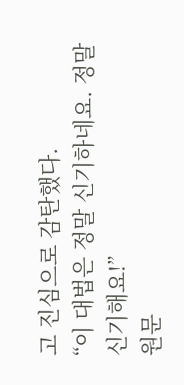고 진심으로 감탄했다.
“이 대법은 정말 신기하네요. 정말 신기해요!”
원문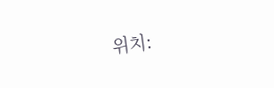위치: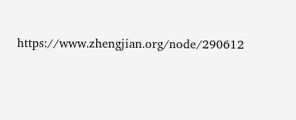https://www.zhengjian.org/node/290612